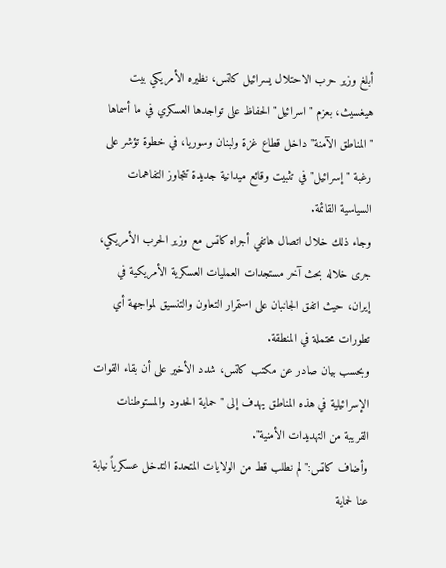أبلغ وزير حرب الاحتلال يسرائيل كاتس، نظيره الأمريكي بيت هيغسيث، بعزم "اسرائيل" الحفاظ على تواجدها العسكري في ما أسماها "المناطق الآمنة" داخل قطاع غزة ولبنان وسوريا، في خطوة تؤشر على رغبة "إسرائيل" في تثبيت وقائع ميدانية جديدة تتجاوز التفاهمات السياسية القائمة.
وجاء ذلك خلال اتصال هاتفي أجراه كاتس مع وزير الحرب الأمريكي، جرى خلاله بحث آخر مستجدات العمليات العسكرية الأمريكية في إيران، حيث اتفق الجانبان على استمرار التعاون والتنسيق لمواجهة أي تطورات محتملة في المنطقة.
وبحسب بيان صادر عن مكتب كاتس، شدد الأخير على أن بقاء القوات الإسرائيلية في هذه المناطق يهدف إلى "حماية الحدود والمستوطنات القريبة من التهديدات الأمنية".
وأضاف كاتس:"لم نطلب قط من الولايات المتحدة التدخل عسكرياً نيابة عنا لحماية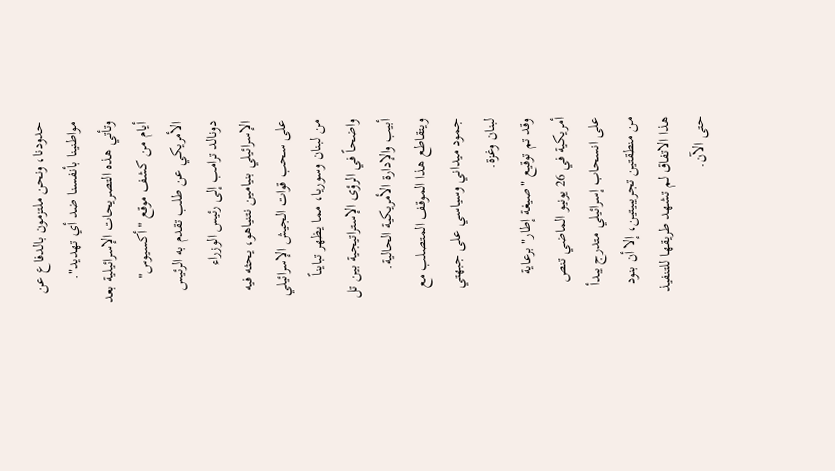حدودنا، ونحن ملتزمون بالدفاع عن مواطنينا بأنفسنا ضد أي تهديد".
وتأتي هذه التصريحات الإسرائيلية بعد أيام من كشف موقع "أكسيوس" الأمريكي عن طلب تقدم به الرئيس دونالد ترامب إلى رئيس الوزراء الإسرائيلي بنيامين نتنياهو، يحثه فيه على سحب قوات الجيش الإسرائيلي من لبنان وسوريا، مما يظهر تبايناً واضحاً في الرؤى الإستراتيجية بين تل أبيب والإدارة الأمريكية الحالية.
ويتقاطع هذا الموقف المتصلب مع جمود ميداني وسياسي على جبهتي لبنان وغزة.
وقد تم توقيع "صيغة إطار" برعاية أمريكية في 26 يونيو الماضي تنص على انسحاب إسرائيلي متدرج يبدأ من منطقتين تجريبيتين، إلا أن بنود هذا الاتفاق لم تشهد طريقها للتنفيذ حتى الآن.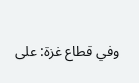وفي قطاع غزة: على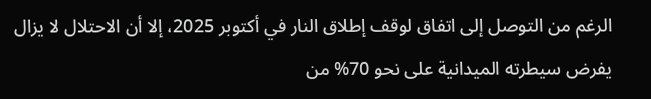الرغم من التوصل إلى اتفاق لوقف إطلاق النار في أكتوبر 2025، إلا أن الاحتلال لا يزال يفرض سيطرته الميدانية على نحو 70% من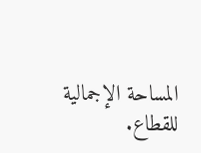المساحة الإجمالية للقطاع.